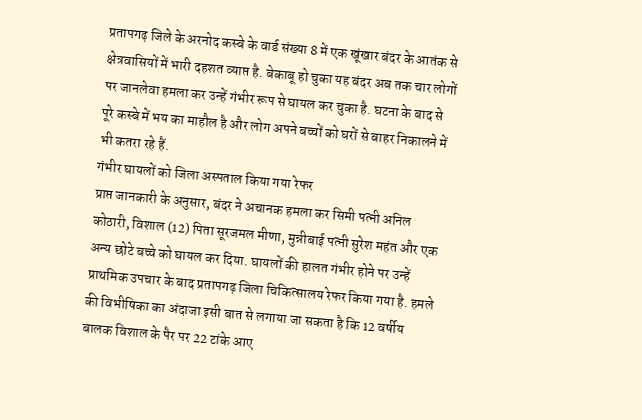प्रतापगढ़ जिले के अरनोद कस्बे के वार्ड संख्या 8 में एक खूंखार बंदर के आतंक से क्षेत्रवासियों में भारी दहशत व्याप्त है. बेकाबू हो चुका यह बंदर अब तक चार लोगों पर जानलेवा हमला कर उन्हें गंभीर रूप से घायल कर चुका है. घटना के बाद से पूरे कस्बे में भय का माहौल है और लोग अपने बच्चों को घरों से बाहर निकालने में भी कतरा रहे हैं.
गंभीर घायलों को जिला अस्पताल किया गया रेफर
प्राप्त जानकारी के अनुसार, बंदर ने अचानक हमला कर सिमी पत्नी अनिल कोठारी, विशाल (12) पिता सूरजमल मीणा, मुन्नीबाई पत्नी सुरेश महंत और एक अन्य छोटे बच्चे को घायल कर दिया. घायलों की हालत गंभीर होने पर उन्हें प्राथमिक उपचार के बाद प्रतापगढ़ जिला चिकित्सालय रेफर किया गया है. हमले की विभीषिका का अंदाजा इसी बात से लगाया जा सकता है कि 12 वर्षीय बालक विशाल के पैर पर 22 टांके आए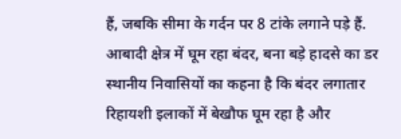हैं, जबकि सीमा के गर्दन पर 8 टांके लगाने पड़े हैं.
आबादी क्षेत्र में घूम रहा बंदर, बना बड़े हादसे का डर
स्थानीय निवासियों का कहना है कि बंदर लगातार रिहायशी इलाकों में बेखौफ घूम रहा है और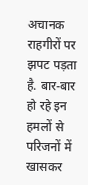अचानक राहगीरों पर झपट पड़ता है. बार-बार हो रहे इन हमलों से परिजनों में खासकर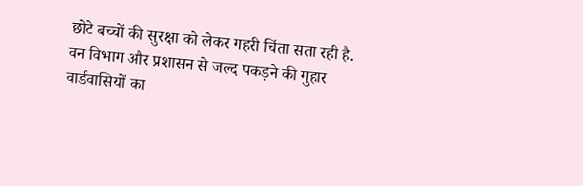छोटे बच्चों की सुरक्षा को लेकर गहरी चिंता सता रही है.
वन विभाग और प्रशासन से जल्द पकड़ने की गुहार
वार्डवासियों का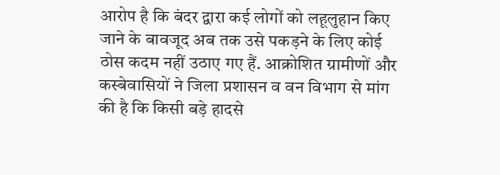आरोप है कि बंदर द्वारा कई लोगों को लहूलुहान किए जाने के बावजूद अब तक उसे पकड़ने के लिए कोई ठोस कदम नहीं उठाए गए हैं. आक्रोशित ग्रामीणों और कस्बेवासियों ने जिला प्रशासन व वन विभाग से मांग की है कि किसी बड़े हादसे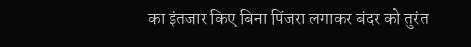का इंतजार किए बिना पिंजरा लगाकर बंदर को तुरंत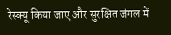रेस्क्यू किया जाए और सुरक्षित जंगल में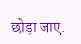छोड़ा जाए.